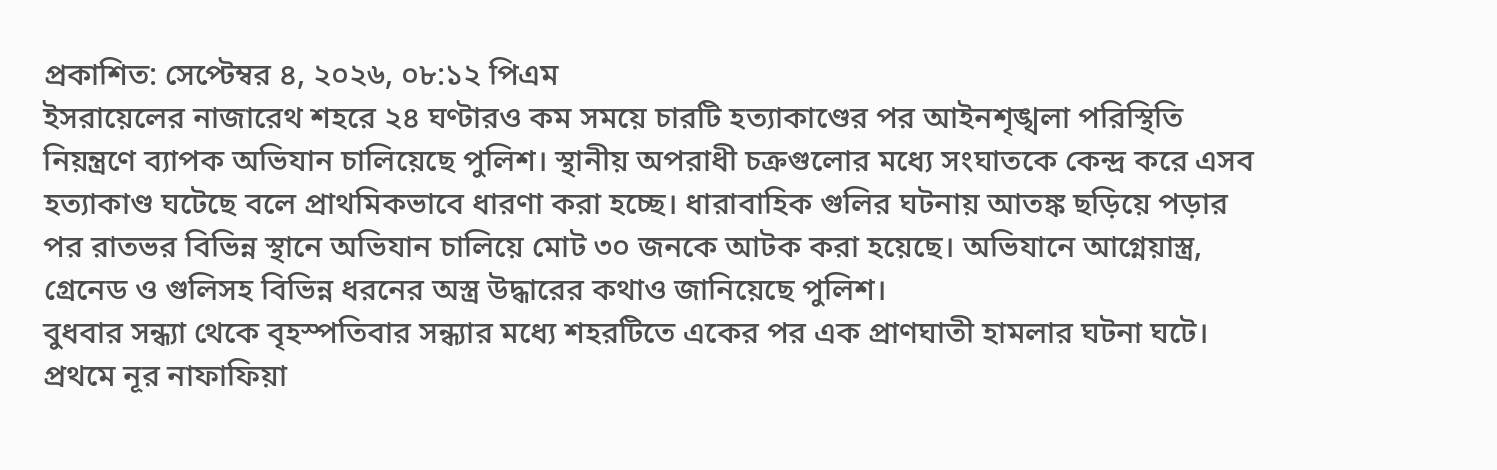প্রকাশিত: সেপ্টেম্বর ৪, ২০২৬, ০৮:১২ পিএম
ইসরায়েলের নাজারেথ শহরে ২৪ ঘণ্টারও কম সময়ে চারটি হত্যাকাণ্ডের পর আইনশৃঙ্খলা পরিস্থিতি নিয়ন্ত্রণে ব্যাপক অভিযান চালিয়েছে পুলিশ। স্থানীয় অপরাধী চক্রগুলোর মধ্যে সংঘাতকে কেন্দ্র করে এসব হত্যাকাণ্ড ঘটেছে বলে প্রাথমিকভাবে ধারণা করা হচ্ছে। ধারাবাহিক গুলির ঘটনায় আতঙ্ক ছড়িয়ে পড়ার পর রাতভর বিভিন্ন স্থানে অভিযান চালিয়ে মোট ৩০ জনকে আটক করা হয়েছে। অভিযানে আগ্নেয়াস্ত্র, গ্রেনেড ও গুলিসহ বিভিন্ন ধরনের অস্ত্র উদ্ধারের কথাও জানিয়েছে পুলিশ।
বুধবার সন্ধ্যা থেকে বৃহস্পতিবার সন্ধ্যার মধ্যে শহরটিতে একের পর এক প্রাণঘাতী হামলার ঘটনা ঘটে। প্রথমে নূর নাফাফিয়া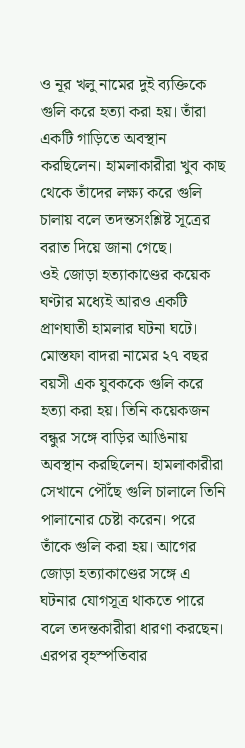ও নূর খলু নামের দুই ব্যক্তিকে গুলি করে হত্যা করা হয়। তাঁরা একটি গাড়িতে অবস্থান করছিলেন। হামলাকারীরা খুব কাছ থেকে তাঁদের লক্ষ্য করে গুলি চালায় বলে তদন্তসংশ্লিষ্ট সূত্রের বরাত দিয়ে জানা গেছে।
ওই জোড়া হত্যাকাণ্ডের কয়েক ঘণ্টার মধ্যেই আরও একটি প্রাণঘাতী হামলার ঘটনা ঘটে। মোস্তফা বাদরা নামের ২৭ বছর বয়সী এক যুবককে গুলি করে হত্যা করা হয়। তিনি কয়েকজন বন্ধুর সঙ্গে বাড়ির আঙিনায় অবস্থান করছিলেন। হামলাকারীরা সেখানে পৌঁছে গুলি চালালে তিনি পালানোর চেষ্টা করেন। পরে তাঁকে গুলি করা হয়। আগের জোড়া হত্যাকাণ্ডের সঙ্গে এ ঘটনার যোগসূত্র থাকতে পারে বলে তদন্তকারীরা ধারণা করছেন।
এরপর বৃহস্পতিবার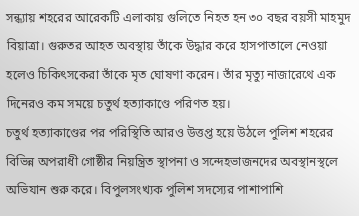সন্ধ্যায় শহরের আরেকটি এলাকায় গুলিতে নিহত হন ৩০ বছর বয়সী মাহমুদ বিয়াত্রা। গুরুতর আহত অবস্থায় তাঁকে উদ্ধার করে হাসপাতালে নেওয়া হলেও চিকিৎসকেরা তাঁকে মৃত ঘোষণা করেন। তাঁর মৃত্যু নাজারেথে এক দিনেরও কম সময়ে চতুর্থ হত্যাকাণ্ডে পরিণত হয়।
চতুর্থ হত্যাকাণ্ডের পর পরিস্থিতি আরও উত্তপ্ত হয়ে উঠলে পুলিশ শহরের বিভিন্ন অপরাধী গোষ্ঠীর নিয়ন্ত্রিত স্থাপনা ও সন্দেহভাজনদের অবস্থানস্থলে অভিযান শুরু করে। বিপুলসংখ্যক পুলিশ সদস্যের পাশাপাশি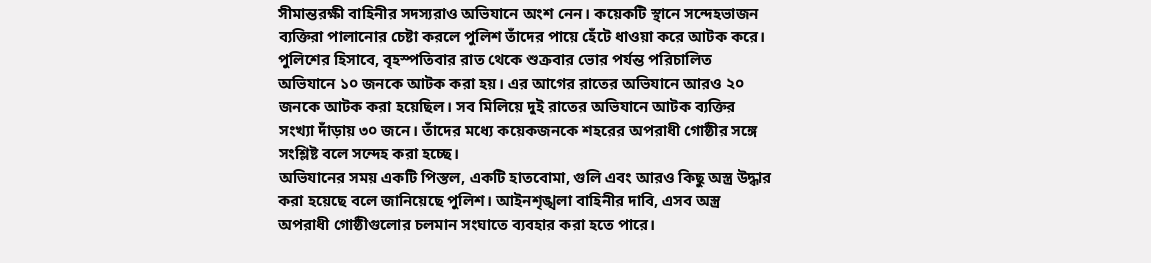সীমান্তরক্ষী বাহিনীর সদস্যরাও অভিযানে অংশ নেন। কয়েকটি স্থানে সন্দেহভাজন ব্যক্তিরা পালানোর চেষ্টা করলে পুলিশ তাঁদের পায়ে হেঁটে ধাওয়া করে আটক করে।
পুলিশের হিসাবে, বৃহস্পতিবার রাত থেকে শুক্রবার ভোর পর্যন্ত পরিচালিত অভিযানে ১০ জনকে আটক করা হয়। এর আগের রাতের অভিযানে আরও ২০ জনকে আটক করা হয়েছিল। সব মিলিয়ে দুই রাতের অভিযানে আটক ব্যক্তির সংখ্যা দাঁড়ায় ৩০ জনে। তাঁদের মধ্যে কয়েকজনকে শহরের অপরাধী গোষ্ঠীর সঙ্গে সংশ্লিষ্ট বলে সন্দেহ করা হচ্ছে।
অভিযানের সময় একটি পিস্তল, একটি হাতবোমা, গুলি এবং আরও কিছু অস্ত্র উদ্ধার করা হয়েছে বলে জানিয়েছে পুলিশ। আইনশৃঙ্খলা বাহিনীর দাবি, এসব অস্ত্র অপরাধী গোষ্ঠীগুলোর চলমান সংঘাতে ব্যবহার করা হতে পারে।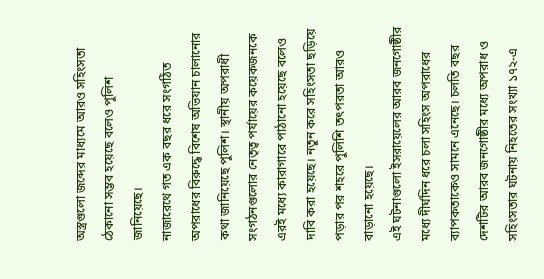অস্ত্রগুলো জব্দের মাধ্যমে আরও সহিংসতা ঠেকানো সম্ভব হয়েছে বলেও পুলিশ জানিয়েছে।
নাজারেথে গত এক বছর ধরে সংগঠিত অপরাধের বিরুদ্ধে বিশেষ অভিযান চালানোর কথা জানিয়েছে পুলিশ। স্থানীয় অপরাধী সংগঠনগুলোর নেতৃত্ব পর্যায়ের কয়েকজনকে এরই মধ্যে কারাগারে পাঠানো হয়েছে বলেও দাবি করা হয়েছে। নতুন করে সহিংসতা ছড়িয়ে পড়ার পর শহরে পুলিশি তৎপরতা আরও বাড়ানো হয়েছে।
এই ঘটনাগুলো ইসরায়েলের আরব জনগোষ্ঠীর মধ্যে দীর্ঘদিন ধরে চলা সহিংস অপরাধের ব্যাপকতাকেও সামনে এনেছে। চলতি বছর দেশটির আরব জনগোষ্ঠীর মধ্যে অপরাধ ও সহিংসতার ঘটনায় নিহতের সংখ্যা ১৭২-এ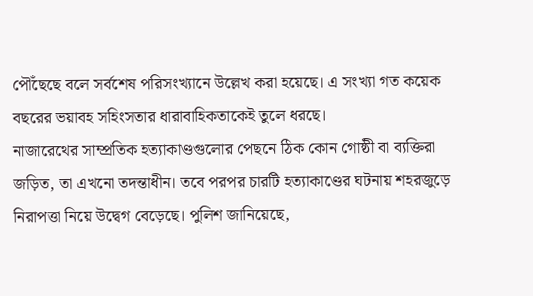পৌঁছেছে বলে সর্বশেষ পরিসংখ্যানে উল্লেখ করা হয়েছে। এ সংখ্যা গত কয়েক বছরের ভয়াবহ সহিংসতার ধারাবাহিকতাকেই তুলে ধরছে।
নাজারেথের সাম্প্রতিক হত্যাকাণ্ডগুলোর পেছনে ঠিক কোন গোষ্ঠী বা ব্যক্তিরা জড়িত, তা এখনো তদন্তাধীন। তবে পরপর চারটি হত্যাকাণ্ডের ঘটনায় শহরজুড়ে নিরাপত্তা নিয়ে উদ্বেগ বেড়েছে। পুলিশ জানিয়েছে,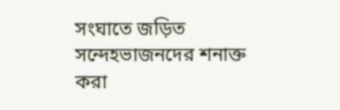সংঘাতে জড়িত সন্দেহভাজনদের শনাক্ত করা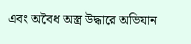এবং অবৈধ অস্ত্র উদ্ধারে অভিযান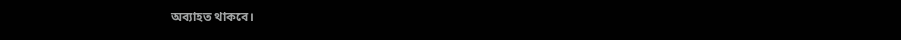অব্যাহত থাকবে।